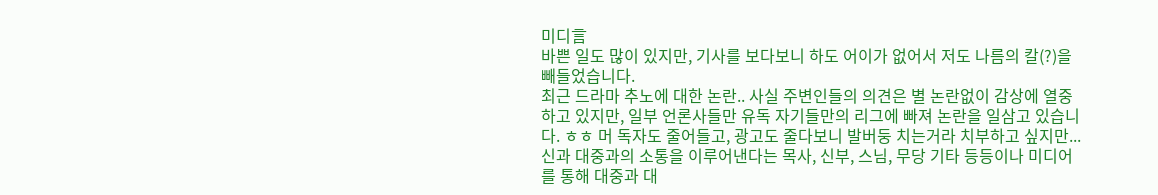미디言
바쁜 일도 많이 있지만, 기사를 보다보니 하도 어이가 없어서 저도 나름의 칼(?)을 빼들었습니다.
최근 드라마 추노에 대한 논란.. 사실 주변인들의 의견은 별 논란없이 감상에 열중하고 있지만, 일부 언론사들만 유독 자기들만의 리그에 빠져 논란을 일삼고 있습니다. ㅎㅎ 머 독자도 줄어들고, 광고도 줄다보니 발버둥 치는거라 치부하고 싶지만...
신과 대중과의 소통을 이루어낸다는 목사, 신부, 스님, 무당 기타 등등이나 미디어를 통해 대중과 대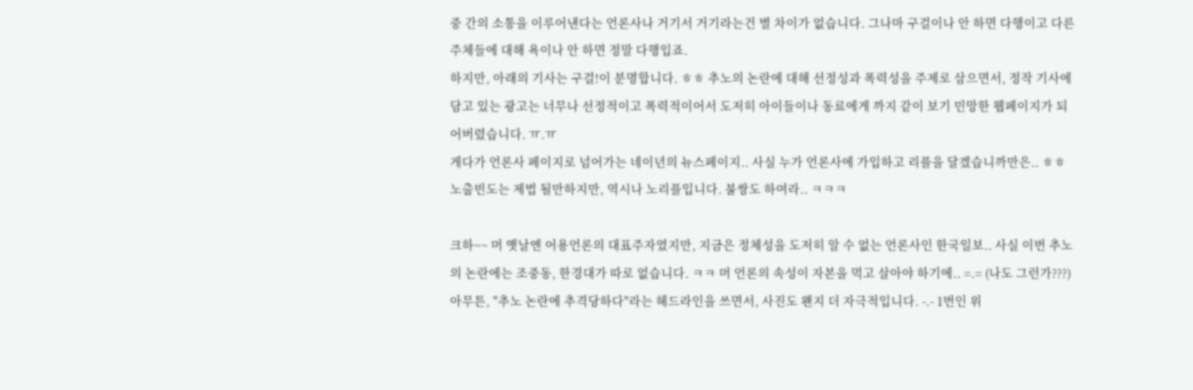중 간의 소통을 이루어낸다는 언론사나 거기서 거기라는건 별 차이가 없습니다. 그나마 구걸이나 안 하면 다행이고 다른 주체들에 대해 욕이나 안 하면 정말 다행입죠.
하지만, 아래의 기사는 구걸!이 분명합니다. ㅎㅎ 추노의 논란에 대해 선정성과 폭력성을 주제로 삼으면서, 정작 기사에 담고 있는 광고는 너무나 선정적이고 폭력적이어서 도저히 아이들이나 동료에게 까지 같이 보기 민망한 웹페이지가 되어버렸습니다. ㅠ.ㅠ
게다가 언론사 페이지로 넘어가는 네이년의 뉴스페이지.. 사실 누가 언론사에 가입하고 리플을 달겠습니까만은.. ㅎㅎ 노출빈도는 제법 될만하지만, 역시나 노리플입니다. 불쌍도 하여라.. ㅋㅋㅋ

크하~~ 머 옛날엔 어용언론의 대표주자였지만, 지금은 정체성을 도저히 알 수 없는 언론사인 한국일보.. 사실 이번 추노의 논란에는 조중동, 한경대가 따로 없습니다. ㅋㅋ 머 언론의 속성이 자본을 먹고 살아야 하기에.. =.= (나도 그런가???)
아무튼, "추노 논란에 추격당하다"라는 헤드라인을 쓰면서, 사진도 왠지 더 자극적입니다. -.- 1번인 위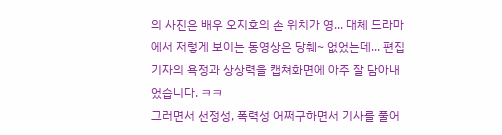의 사진은 배우 오지호의 손 위치가 영... 대체 드라마에서 저렇게 보이는 동영상은 당췌~ 없었는데... 편집기자의 욕정과 상상력을 캡쳐화면에 아주 잘 담아내었습니다. ㅋㅋ
그러면서 선정성, 폭력성 어쩌구하면서 기사를 풀어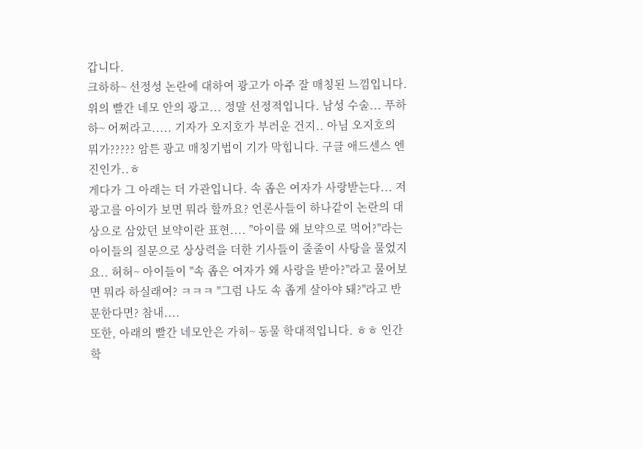갑니다.
크하하~ 선정성 논란에 대하여 광고가 아주 잘 매칭된 느낌입니다. 위의 빨간 네모 안의 광고... 정말 선정적입니다. 남성 수술... 푸하하~ 어쩌라고..... 기자가 오지호가 부러운 건지.. 아님 오지호의 뭐가????? 암튼 광고 매칭기법이 기가 막힙니다. 구글 애드센스 엔진인가..ㅎ
게다가 그 아래는 더 가관입니다. 속 좁은 여자가 사랑받는다... 저 광고를 아이가 보면 뭐라 할까요? 언론사들이 하나같이 논란의 대상으로 삼았던 보약이란 표현.... "아이를 왜 보약으로 먹어?"라는 아이들의 질문으로 상상력을 더한 기사들이 줄줄이 사탕을 물었지요.. 허허~ 아이들이 "속 좁은 여자가 왜 사랑을 받아?"라고 물어보면 뭐라 하실래여? ㅋㅋㅋ "그럼 나도 속 좁게 살아야 돼?"라고 반문한다면? 참내....
또한, 아래의 빨간 네모안은 가히~ 동물 학대적입니다. ㅎㅎ 인간 학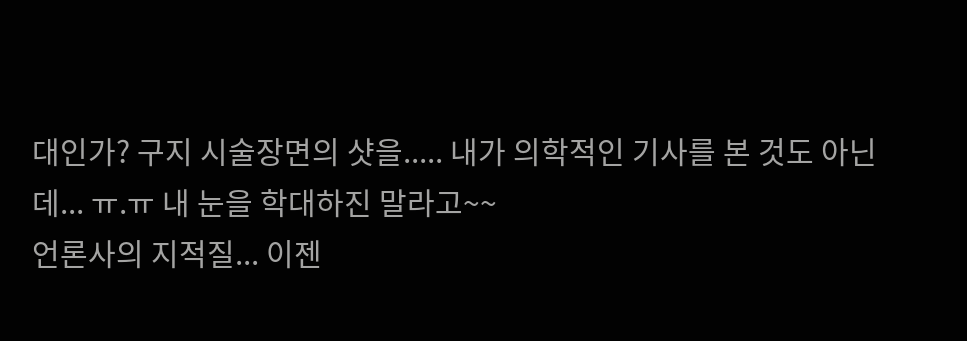대인가? 구지 시술장면의 샷을..... 내가 의학적인 기사를 본 것도 아닌데... ㅠ.ㅠ 내 눈을 학대하진 말라고~~
언론사의 지적질... 이젠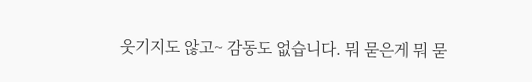웃기지도 않고~ 감동도 없습니다. 뭐 묻은게 뭐 묻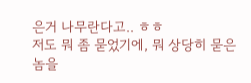은거 나무란다고.. ㅎㅎ
저도 뭐 좀 묻었기에, 뭐 상당히 묻은 놈을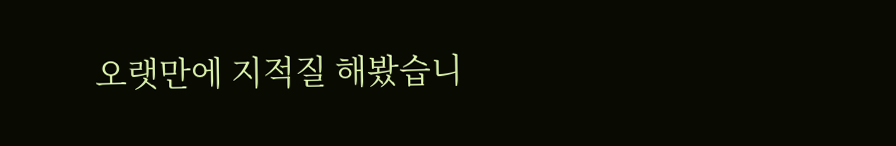오랫만에 지적질 해봤습니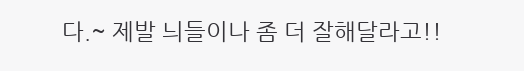다.~ 제발 늬들이나 좀 더 잘해달라고!!